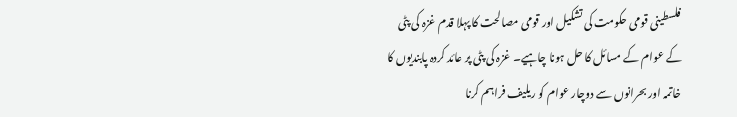فلسطینی قومی حکومت کی تشکیل اور قومی مصالحت کا پہلا قدم غزہ کی پٹی کے عوام کے مسائل کا حل ہونا چاہیے۔ غزہ کی پٹی پر عائد کردہ پابندیوں کا خاتمہ اور بحرانوں سے دوچار عوام کو ریلیف فراہم کرنا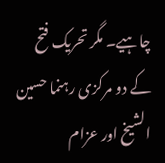چاہیے۔ مگر تحریک فتح کے دو مرکزی رہنما حسین الشیخ اور عزام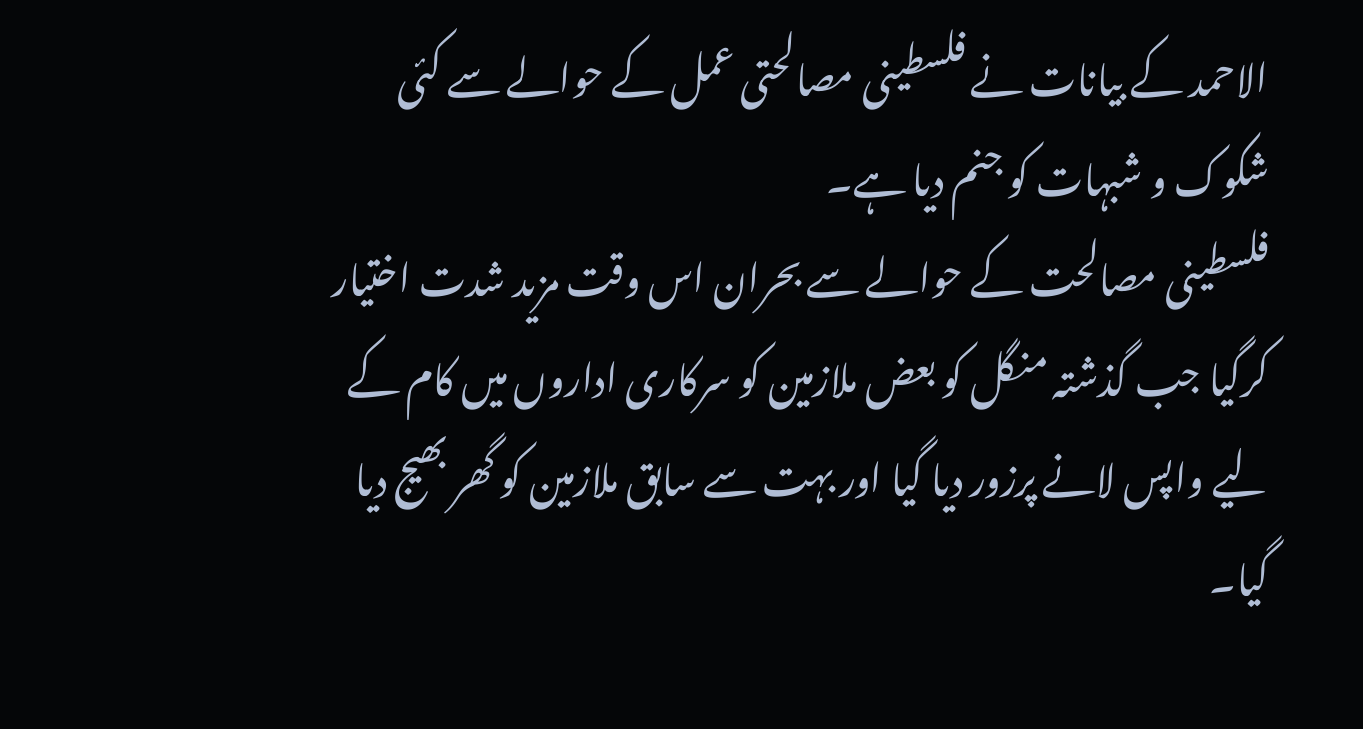الاحمد کے بیانات نے فلسطینی مصالحتی عمل کے حوالے سے کئی شکوک و شبہات کو جنم دیا ہے۔
فلسطینی مصالحت کے حوالے سے بحران اس وقت مزید شدت اختیار کرگیا جب گذشتہ منگل کو بعض ملازمین کو سرکاری اداروں میں کام کے لیے واپس لانے پرزور دیا گیا اور بہت سے سابق ملازمین کو گھر بھیج دیا گیا۔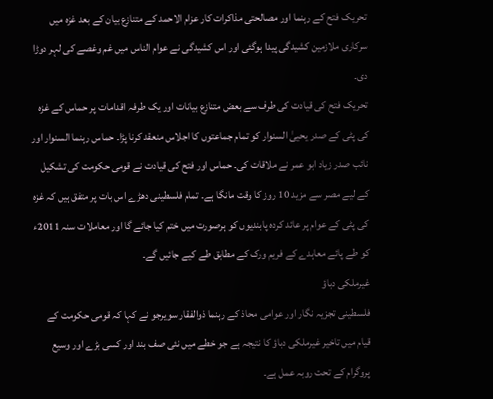تحریک فتح کے رہنما اور مصالحتی مذاکرات کار عزام الاحمد کے متنازع بیان کے بعد غزہ میں سرکاری ملازمین کشیدگی پیدا ہوگئی اور اس کشیدگی نے عوام الناس میں غم وغصے کی لہر دوڑا دی۔
تحریک فتح کی قیادت کی طرف سے بعض متنازع بیانات اور یک طرفہ اقدامات پر حماس کے غزہ کی پٹی کے صدر یحییٰ السنوار کو تمام جماعتوں کا اجلاس منعقد کرنا پڑا۔ حماس رہنما السنوار اور نائب صدر زیاد ابو عمر نے ملاقات کی۔ حماس اور فتح کی قیادت نے قومی حکومت کی تشکیل کے لیے مصر سے مزید 10 روز کا وقت مانگا ہے۔ تمام فلسطینی دھڑے اس بات پر متفق ہیں کہ غزہ کی پٹی کے عوام پر عائد کردہ پابندیوں کو ہرصورت میں ختم کیا جائے گا اور معاملات سنہ 2011ء کو طے پائے معاہدے کے فریم ورک کے مطابق طے کیے جائیں گے۔
غیرملکی دباؤ
فلسطینی تجزیہ نگار اور عوامی محاذ کے رہنما ذوالفقار سویرجو نے کہا کہ قومی حکومت کے قیام میں تاخیر غیرملکی دباؤ کا نتیجہ ہے جو خطے میں نئی صف بند اور کسی بڑے اور وسیع پروگرام کے تحت روبہ عمل ہے۔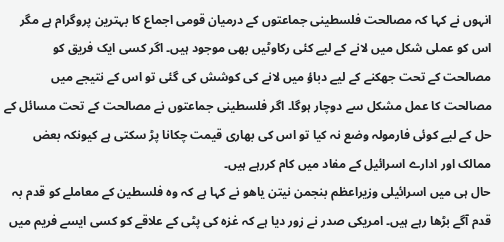انہوں نے کہا کہ مصالحت فلسطینی جماعتوں کے درمیان قومی اجماع کا بہترین پروگرام ہے مگر اس کو عملی شکل میں لانے کے لیے کئی رکاوٹیں بھی موجود ہیں۔ اگر کسی ایک فریق کو مصالحت کے تحت جھکنے کے لیے دباؤ میں لانے کی کوشش کی گئی تو اس کے نتیجے میں مصالحت کا عمل مشکل سے دوچار ہوگا۔ اگر فلسطینی جماعتوں نے مصالحت کے تحت مسائل کے حل کے لیے کوئی فارمولہ وضع نہ کیا تو اس کی بھاری قیمت چکانا پڑ سکتی ہے کیونکہ بعض ممالک اور ادارے اسرائیل کے مفاد میں کام کررہے ہیں۔
حال ہی میں اسرائیلی وزیراعظم بنجمن نیتن یاھو نے کہا ہے کہ وہ فلسطین کے معاملے کو قدم بہ قدم آگے بڑھا رہے ہیں۔ امریکی صدر نے زور دیا ہے کہ غزہ کی پٹی کے علاقے کو کسی ایسے فریم میں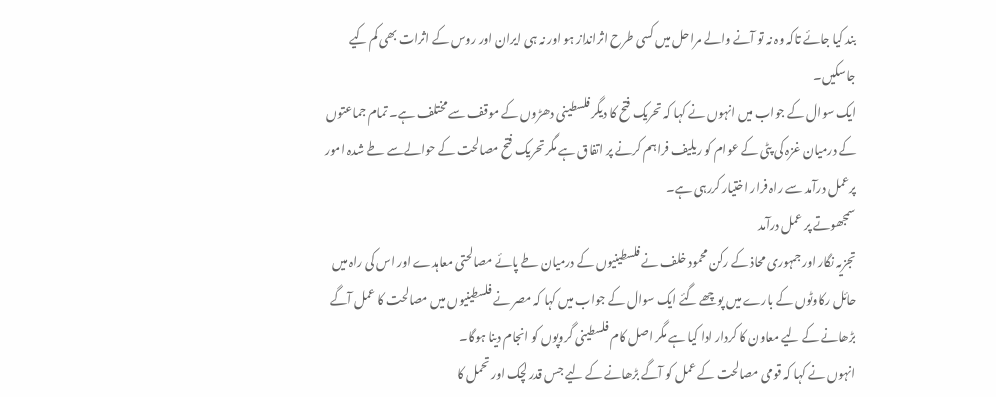بند کیا جائے تاکہ وہ نہ تو آنے والے مراحل میں کسی طرح اثرانداز ہو اور نہ ہی ایران اور روس کے اثرات بھی کم کیے جاسکیں۔
ایک سوال کے جواب میں انہوں نے کہا کہ تحریک فتح کا دیگر فلسطینی دھڑوں کے موقف سے مختلف ہے۔ تمام جماعتوں کے درمیان غزہ کی پٹی کے عوام کو ریلیف فراہم کرنے پر اتفاق ہے مگر تحریک فتح مصالحت کے حوالےسے طے شدہ امور پرعمل درآمد سے راہ فرار اختیار کررہی ہے۔
سمجھوتے پر عمل درآمد
تجزیہ نگار اور جمہوری محاذ کے رکن محمود خلف نے فلسطینیوں کے درمیان طے پائے مصالحتی معاہدے اور اس کی راہ میں حائل رکاوٹوں کے بارے میں پوچھے گئے ایک سوال کے جواب میں کہا کہ مصر نے فلسطینیوں میں مصالحت کا عمل آگے بڑھانے کے لیے معاون کا کردار ادا کیا ہے مگر اصل کام فلسطینی گروپوں کو انجام دینا ہوگا۔
انہوں نے کہا کہ قومی مصالحت کے عمل کو آگے بڑھانے کے لیے جس قدر لچک اور تحمل کا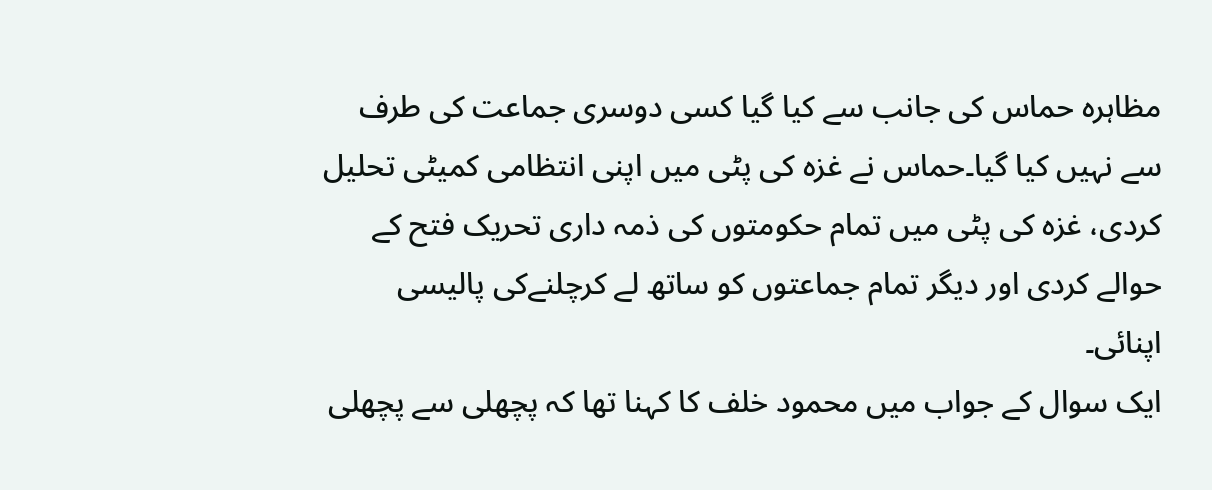مظاہرہ حماس کی جانب سے کیا گیا کسی دوسری جماعت کی طرف سے نہیں کیا گیا۔حماس نے غزہ کی پٹی میں اپنی انتظامی کمیٹی تحلیل کردی، غزہ کی پٹی میں تمام حکومتوں کی ذمہ داری تحریک فتح کے حوالے کردی اور دیگر تمام جماعتوں کو ساتھ لے کرچلنےکی پالیسی اپنائی۔
ایک سوال کے جواب میں محمود خلف کا کہنا تھا کہ پچھلی سے پچھلی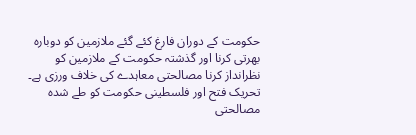حکومت کے دوران فارغ کئے گئے ملازمین کو دوبارہ بھرتی کرنا اور گذشتہ حکومت کے ملازمین کو نظرانداز کرنا مصالحتی معاہدے کی خلاف ورزی ہے۔ تحریک فتح اور فلسطینی حکومت کو طے شدہ مصالحتی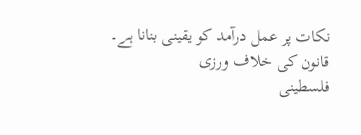نکات پر عمل درآمد کو یقینی بنانا ہے۔
قانون کی خلاف ورزی
فلسطینی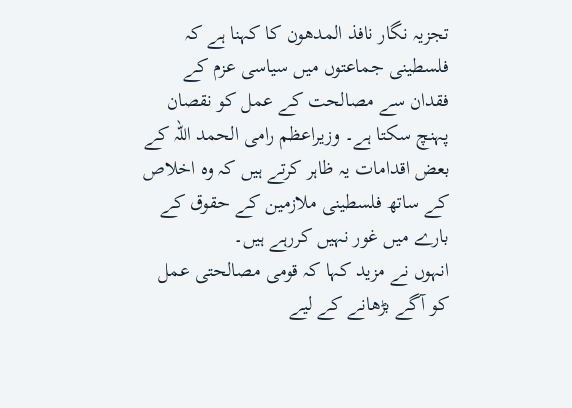تجزیہ نگار نافذ المدھون کا کہنا ہے کہ فلسطینی جماعتوں میں سیاسی عزم کے فقدان سے مصالحت کے عمل کو نقصان پہنچ سکتا ہے۔ وزیراعظم رامی الحمد اللہ کے بعض اقدامات یہ ظاہر کرتے ہیں کہ وہ اخلاص کے ساتھ فلسطینی ملازمین کے حقوق کے بارے میں غور نہیں کررہے ہیں۔
انہوں نے مزید کہا کہ قومی مصالحتی عمل کو آگے بڑھانے کے لیے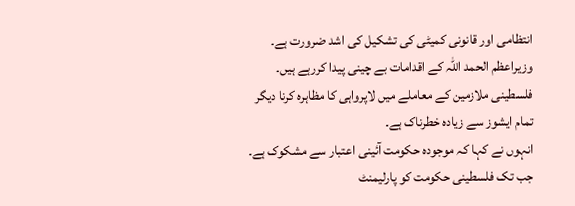انتظامی اور قانونی کمیٹی کی تشکیل کی اشد ضرورت ہے۔ وزیراعظم الحمد اللہ کے اقدامات بے چینی پیدا کررہے ہیں۔ فلسطینی ملازمین کے معاملے میں لاپرواہی کا مظاہرہ کرنا دیگر تمام ایشوز سے زیادہ خطرناک ہے۔
انہوں نے کہا کہ موجودہ حکومت آئینی اعتبار سے مشکوک ہے۔ جب تک فلسطینی حکومت کو پارلیمنٹ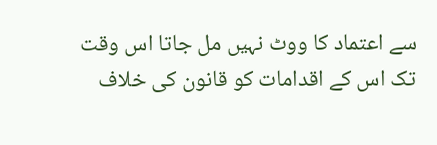سے اعتماد کا ووٹ نہیں مل جاتا اس وقت تک اس کے اقدامات کو قانون کی خلاف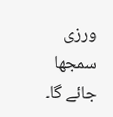ورزی سمجھا جائے گا۔